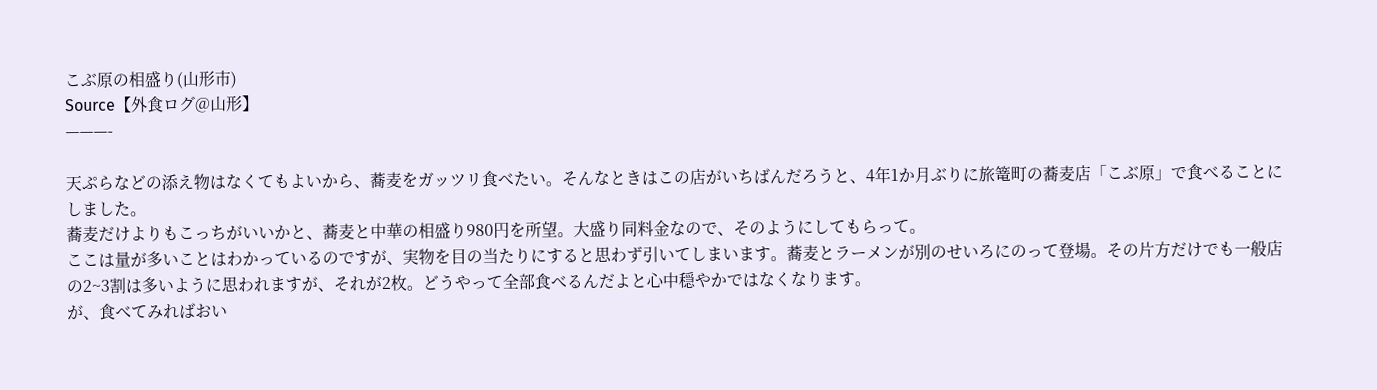こぶ原の相盛り(山形市)
Source【外食ログ@山形】
———-

天ぷらなどの添え物はなくてもよいから、蕎麦をガッツリ食べたい。そんなときはこの店がいちばんだろうと、4年1か月ぶりに旅篭町の蕎麦店「こぶ原」で食べることにしました。
蕎麦だけよりもこっちがいいかと、蕎麦と中華の相盛り980円を所望。大盛り同料金なので、そのようにしてもらって。
ここは量が多いことはわかっているのですが、実物を目の当たりにすると思わず引いてしまいます。蕎麦とラーメンが別のせいろにのって登場。その片方だけでも一般店の2~3割は多いように思われますが、それが2枚。どうやって全部食べるんだよと心中穏やかではなくなります。
が、食べてみればおい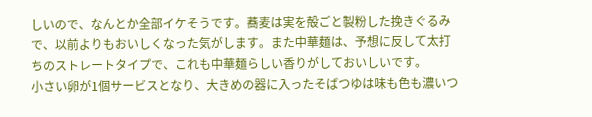しいので、なんとか全部イケそうです。蕎麦は実を殻ごと製粉した挽きぐるみで、以前よりもおいしくなった気がします。また中華麺は、予想に反して太打ちのストレートタイプで、これも中華麺らしい香りがしておいしいです。
小さい卵が1個サービスとなり、大きめの器に入ったそばつゆは味も色も濃いつ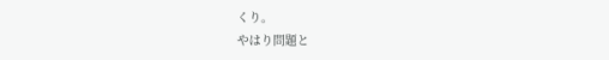くり。
やはり問題と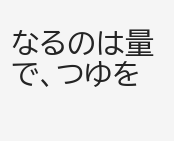なるのは量で、つゆを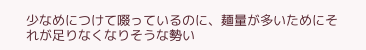少なめにつけて啜っているのに、麺量が多いためにそれが足りなくなりそうな勢い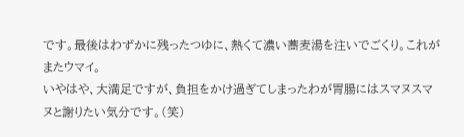です。最後はわずかに残ったつゆに、熱くて濃い蕎麦湯を注いでごくり。これがまたウマイ。
いやはや、大満足ですが、負担をかけ過ぎてしまったわが胃腸にはスマヌスマヌと謝りたい気分です。(笑)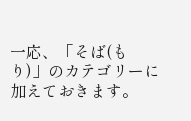一応、「そば(もり)」のカテゴリーに加えておきます。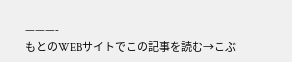———-
もとのWEBサイトでこの記事を読む→こぶ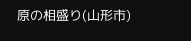原の相盛り(山形市)